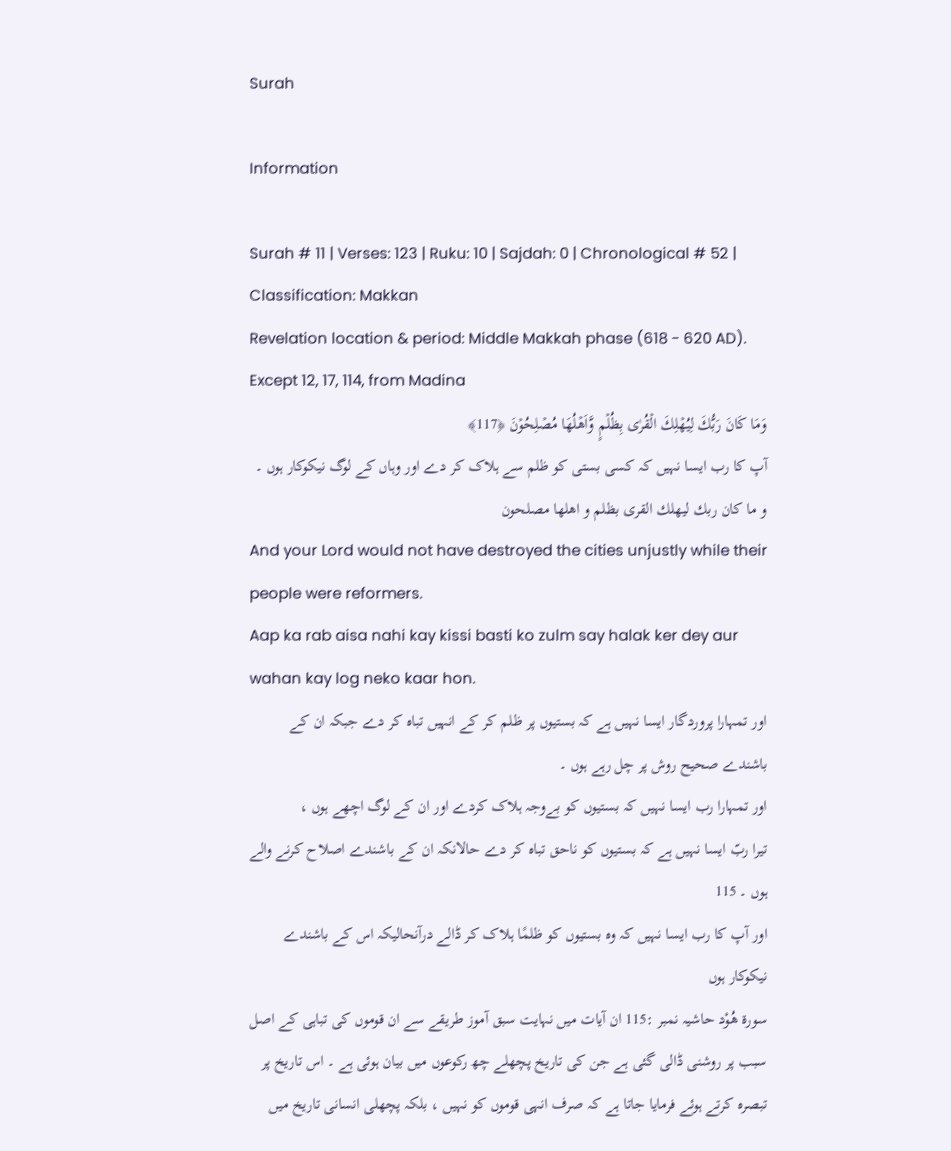Surah

Information

Surah # 11 | Verses: 123 | Ruku: 10 | Sajdah: 0 | Chronological # 52 | Classification: Makkan
Revelation location & period: Middle Makkah phase (618 - 620 AD). Except 12, 17, 114, from Madina
وَمَا كَانَ رَبُّكَ لِيُهۡلِكَ الۡقُرٰى بِظُلۡمٍ وَّاَهۡلُهَا مُصۡلِحُوۡنَ ﴿117﴾
آپ کا رب ایسا نہیں کہ کسی بستی کو ظلم سے ہلاک کر دے اور وہاں کے لوگ نیکوکار ہوں ۔
و ما كان ربك ليهلك القرى بظلم و اهلها مصلحون
And your Lord would not have destroyed the cities unjustly while their people were reformers.
Aap ka rab aisa nahi kay kissi basti ko zulm say halak ker dey aur wahan kay log neko kaar hon.
اور تمہارا پروردگار ایسا نہیں ہے کہ بستیوں پر ظلم کر کے انہیں تباہ کر دے جبکہ ان کے باشندے صحیح روش پر چل رہے ہوں ۔
اور تمہارا رب ایسا نہیں کہ بستیوں کو بےوجہ ہلاک کردے اور ان کے لوگ اچھے ہوں ،
تیرا ربّ ایسا نہیں ہے کہ بستیوں کو ناحق تباہ کر دے حالانکہ ان کے باشندے اصلاح کرنے والے ہوں ۔ 115
اور آپ کا رب ایسا نہیں کہ وہ بستیوں کو ظلمًا ہلاک کر ڈالے درآنحالیکہ اس کے باشندے نیکوکار ہوں
سورة هُوْد حاشیہ نمبر :115 ان آیات میں نہایت سبق آموز طریقے سے ان قوموں کی تباہی کے اصل سبب پر روشنی ڈالی گئی ہے جن کی تاریخ پچھلے چھ رکوعوں میں بیان ہوئی ہے ۔ اس تاریخ پر تبصرہ کرتے ہوئے فرمایا جاتا ہے کہ صرف انہی قوموں کو نہیں ، بلکہ پچھلی انسانی تاریخ میں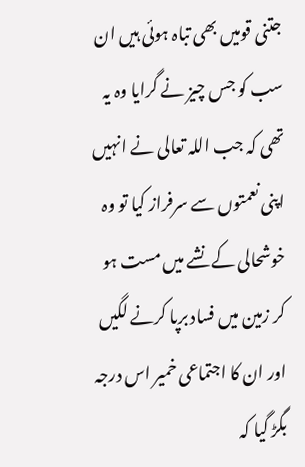جتنی قومیں بھی تباہ ہوئی ہیں ان سب کو جس چیز نے گرایا وہ یہ تھی کہ جب اللہ تعالی نے انہیں اپنی نعمتوں سے سرفراز کیا تو وہ خوشحالی کے نشے میں مست ہو کر زمین میں فساد برپا کرنے لگیں اور ان کا اجتماعی خمیر اس درجہ بگڑ گیا کہ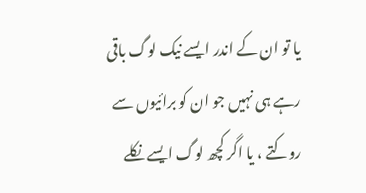یا تو ان کے اندر ایسے نیک لوگ باقی رہے ہی نہیں جو ان کو برائیوں سے روکتے ، یا اگر کچھ لوگ ایسے نکلے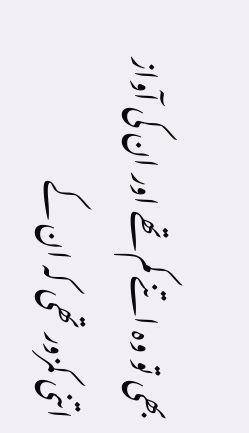بھی تو وہ اتنے کم تھے اور ان کی آواز اتنی کمزور تھی کہ ان کے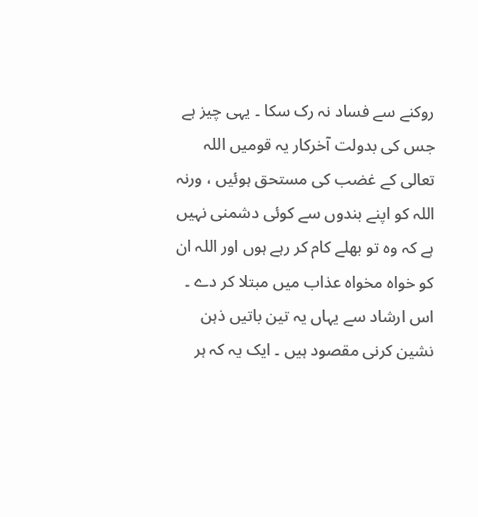روکنے سے فساد نہ رک سکا ۔ یہی چیز ہے جس کی بدولت آخرکار یہ قومیں اللہ تعالی کے غضب کی مستحق ہوئیں ، ورنہ اللہ کو اپنے بندوں سے کوئی دشمنی نہیں ہے کہ وہ تو بھلے کام کر رہے ہوں اور اللہ ان کو خواہ مخواہ عذاب میں مبتلا کر دے ۔ اس ارشاد سے یہاں یہ تین باتیں ذہن نشین کرنی مقصود ہیں ۔ ایک یہ کہ ہر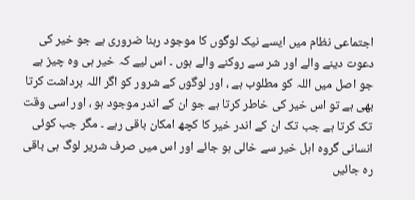اجتماعی نظام میں ایسے نیک لوگوں کا موجود رہنا ضروری ہے جو خیر کی دعوت دینے والے اور شر سے روکنے والے ہوں ۔ اس لیے کہ خیر ہی وہ چیز ہے جو اصل میں اللہ کو مطلوب ہے ، اور لوگوں کے شرور کو اگر اللہ برداشت کرتا بھی ہے تو اس خیر کی خاطر کرتا ہے جو ان کے اندر موجود ہو ، اور اسی وقت تک کرتا ہے جب تک ان کے اندر خیر کا کچھ امکان باقی رہے ۔ مگر جب کوئی انسانی گروہ اہل خیر سے خالی ہو جائے اور اس میں صرف شریر لوگ ہی باقی رہ جائیں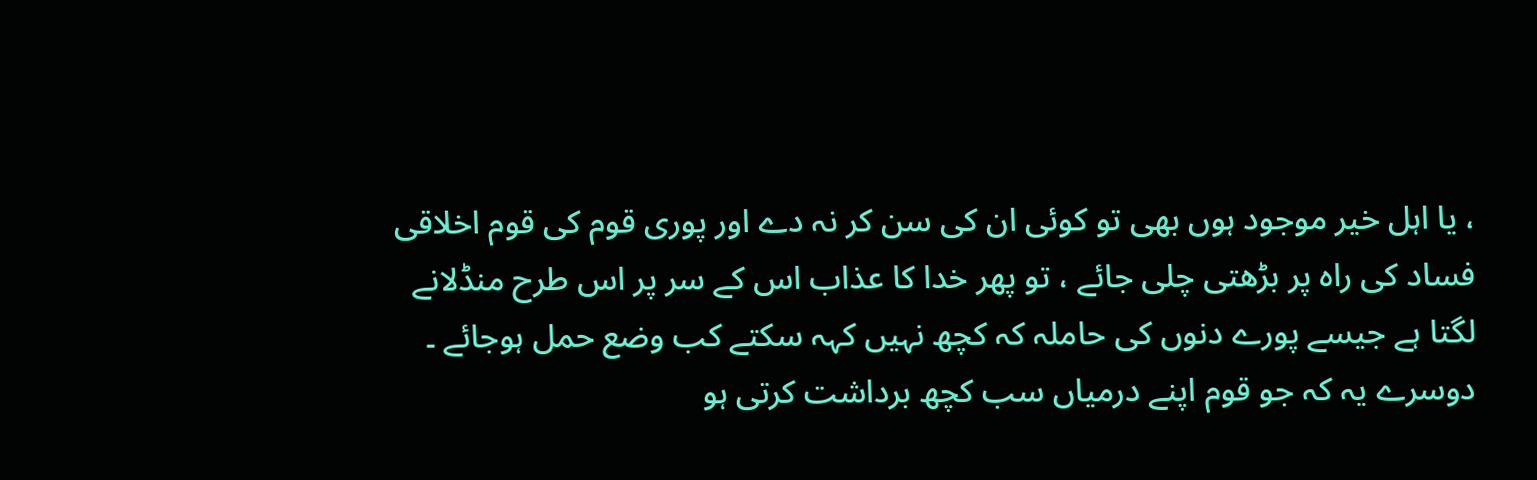، یا اہل خیر موجود ہوں بھی تو کوئی ان کی سن کر نہ دے اور پوری قوم کی قوم اخلاقی فساد کی راہ پر بڑھتی چلی جائے ، تو پھر خدا کا عذاب اس کے سر پر اس طرح منڈلانے لگتا ہے جیسے پورے دنوں کی حاملہ کہ کچھ نہیں کہہ سکتے کب وضع حمل ہوجائے ۔ دوسرے یہ کہ جو قوم اپنے درمیاں سب کچھ برداشت کرتی ہو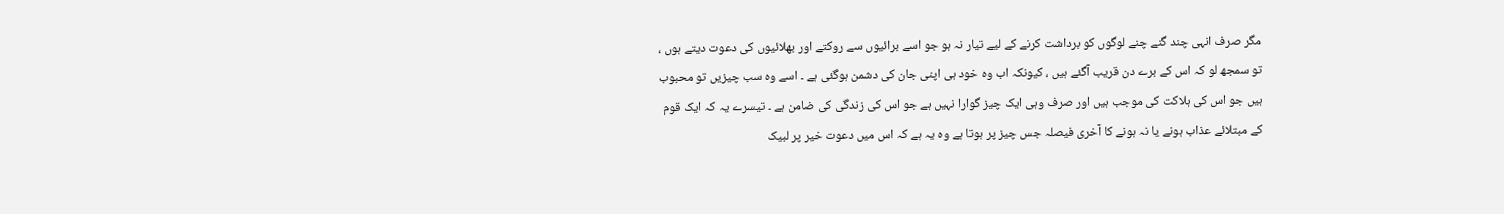مگر صرف انہی چند گنے چنے لوگوں کو برداشت کرنے کے لیے تیار نہ ہو جو اسے برائیوں سے روکتے اور بھلائیوں کی دعوت دیتے ہوں ، تو سمجھ لو کہ اس کے برے دن قریب آگئے ہیں ، کیونکہ اب وہ خود ہی اپنی جان کی دشمن ہوگئی ہے ۔ اسے وہ سب چیزیں تو محبوب ہیں جو اس کی ہلاکت کی موجب ہیں اور صرف وہی ایک چیز گوارا نہیں ہے جو اس کی زندگی کی ضامن ہے ۔ تیسرے یہ کہ ایک قوم کے مبتلائے عذاب ہونے یا نہ ہونے کا آخری فیصلہ جس چیز پر ہوتا ہے وہ یہ ہے کہ اس میں دعوت خیر پر لبیک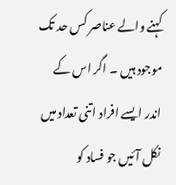کہنے والے عناصر کس حد تک موجود ہیں ۔ اگر اس کے اندر ایسے افراد اتنی تعداد میں نکل آئیں جو فساد کو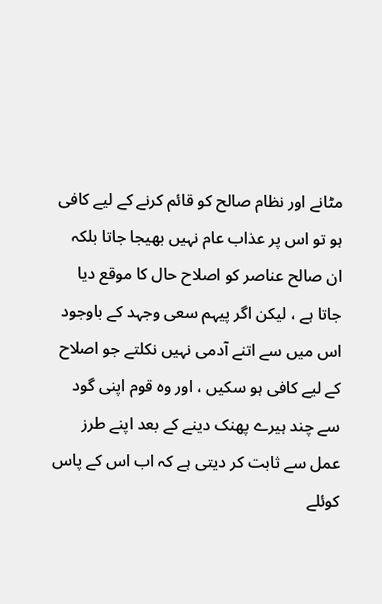مٹانے اور نظام صالح کو قائم کرنے کے لیے کافی ہو تو اس پر عذاب عام نہیں بھیجا جاتا بلکہ ان صالح عناصر کو اصلاح حال کا موقع دیا جاتا ہے ، لیکن اگر پیہم سعی وجہد کے باوجود اس میں سے اتنے آدمی نہیں نکلتے جو اصلاح کے لیے کافی ہو سکیں ، اور وہ قوم اپنی گود سے چند ہیرے پھنک دینے کے بعد اپنے طرز عمل سے ثابت کر دیتی ہے کہ اب اس کے پاس کوئلے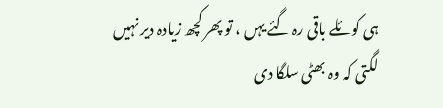ہی کوئلے باقی رہ گئے یہں ، تو پھر کچھ زیادہ دیر نہیں لگتی کہ وہ بھٹی سلگا دی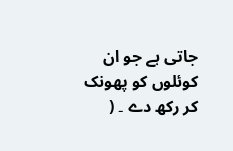جاتی ہے جو ان کوئلوں کو پھونک کر رکھ دے ۔ (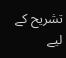تشریح کے لیے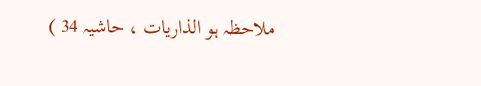ملاحظہ ہو الذاریات ، حاشیہ 34 )